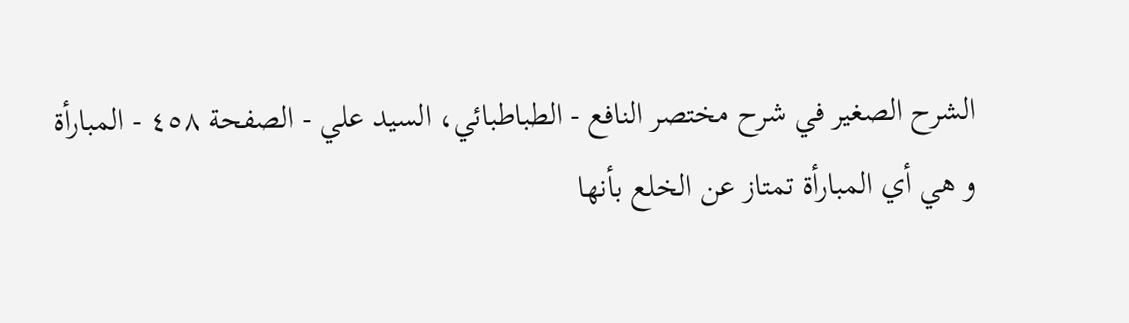الشرح الصغير في شرح مختصر النافع - الطباطبائي، السيد علي - الصفحة ٤٥٨ - المبارأة
و هي أي المبارأة تمتاز عن الخلع بأنها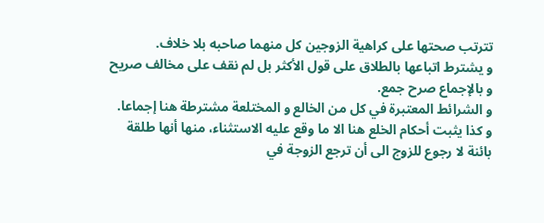تترتب صحتها على كراهية الزوجين كل منهما صاحبه بلا خلاف.
و يشترط اتباعها بالطلاق على قول الأكثر بل لم نقف على مخالف صريح و بالإجماع صرح جمع.
و الشرائط المعتبرة في كل من الخالع و المختلعة مشترطة هنا إجماعا.
و كذا يثبت أحكام الخلع هنا الا ما وقع عليه الاستثناء، منها أنها طلقة بائنة لا رجوع للزوج الى أن ترجع الزوجة في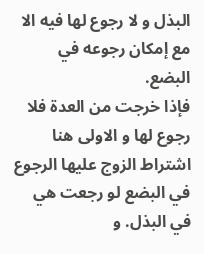البذل و لا رجوع لها فيه الا مع إمكان رجوعه في البضع.
فإذا خرجت من العدة فلا رجوع لها و الاولى هنا اشتراط الزوج عليها الرجوع في البضع لو رجعت هي في البذل. و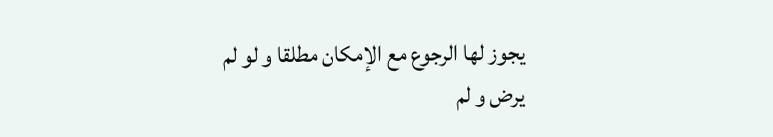يجوز لها الرجوع مع الإمكان مطلقا و لو لم يرض و لم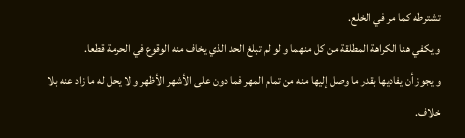تشترطه كما مر في الخلع.
و يكفي هنا الكراهة المطلقة من كل منهما و لو لم تبلغ الحد الذي يخاف منه الوقوع في الحرمة قطعا.
و يجوز أن يفاديها بقدر ما وصل إليها منه من تمام المهر فما دون على الأشهر الأظهر و لا يحل له ما زاد عنه بلا خلاف.